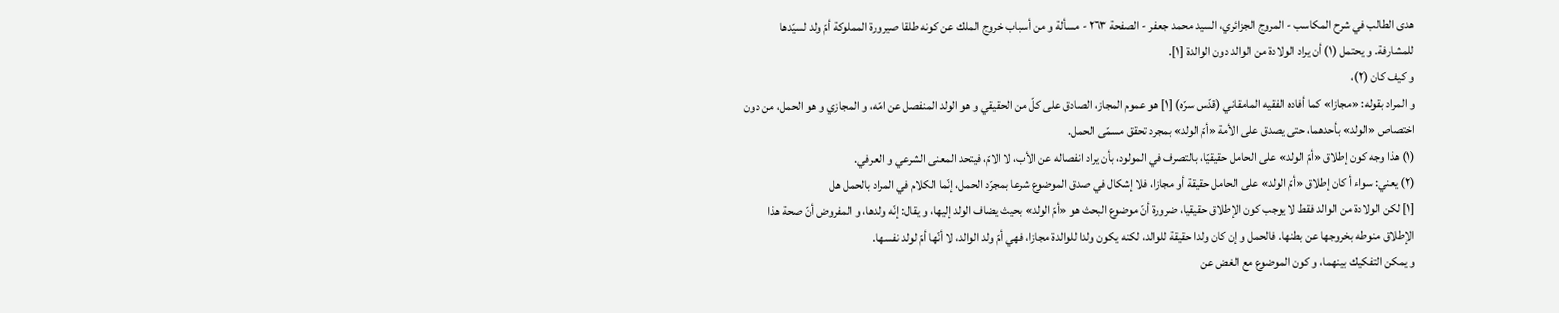هدى الطالب في شرح المكاسب - المروج الجزائري، السيد محمد جعفر - الصفحة ٢٦٣ - مسألة و من أسباب خروج الملك عن كونه طلقا صيرورة المملوكة أمّ ولد لسيّدها
للمشارفة. و يحتمل (١) أن يراد الولادة من الوالد دون الوالدة [١].
و كيف كان (٢)،
و المراد بقوله: «مجازا» كما أفاده الفقيه المامقاني (قدّس سرّه) [١] هو عموم المجاز، الصادق على كلّ من الحقيقي و هو الولد المنفصل عن امّه، و المجازي و هو الحمل، من دون اختصاص «الولد» بأحدهما، حتى يصدق على الأمة «أمّ الولد» بمجرد تحقق مسمّى الحمل.
(١) هذا وجه كون إطلاق «أمّ الولد» على الحامل حقيقيّا، بالتصرف في المولود، بأن يراد انفصاله عن الأب، لا الامّ، فيتحد المعنى الشرعي و العرفي.
(٢) يعني: سواء أ كان إطلاق «أمّ الولد» على الحامل حقيقة أو مجازا، فلا إشكال في صدق الموضوع شرعا بمجرّد الحمل، إنّما الكلام في المراد بالحمل هل
[١] لكن الولادة من الوالد فقط لا يوجب كون الإطلاق حقيقيا، ضرورة أنّ موضوع البحث هو «أمّ الولد» بحيث يضاف الولد إليها، و يقال: إنّه ولدها، و المفروض أنّ صحة هذا الإطلاق منوطه بخروجها عن بطنها. فالحمل و إن كان ولدا حقيقة للوالد، لكنه يكون ولدا للوالدة مجازا، فهي أمّ ولد الوالد، لا أنّها أمّ لولد نفسها.
و يمكن التفكيك بينهما، و كون الموضوع مع الغض عن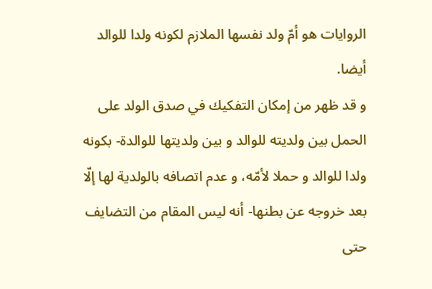الروايات هو أمّ ولد نفسها الملازم لكونه ولدا للوالد أيضا.
و قد ظهر من إمكان التفكيك في صدق الولد على الحمل بين ولديته للوالد و بين ولديتها للوالدة- بكونه ولدا للوالد و حملا لأمّه، و عدم اتصافه بالولدية لها إلّا بعد خروجه عن بطنها- أنه ليس المقام من التضايف حتى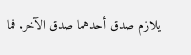يلازم صدق أحدهما صدق الآخر. فما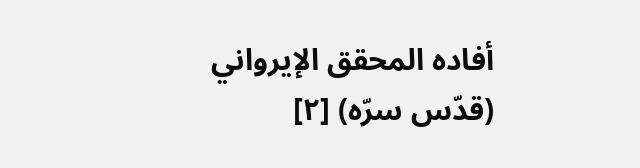أفاده المحقق الإيرواني (قدّس سرّه) [٢]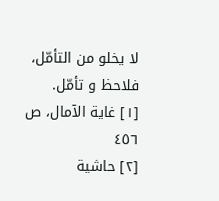لا يخلو من التأمّل، فلاحظ و تأمّل.
[١] غاية الآمال، ص ٤٥٦
[٢] حاشية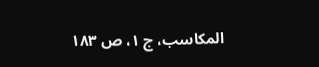المكاسب، ج ١، ص ١٨٣